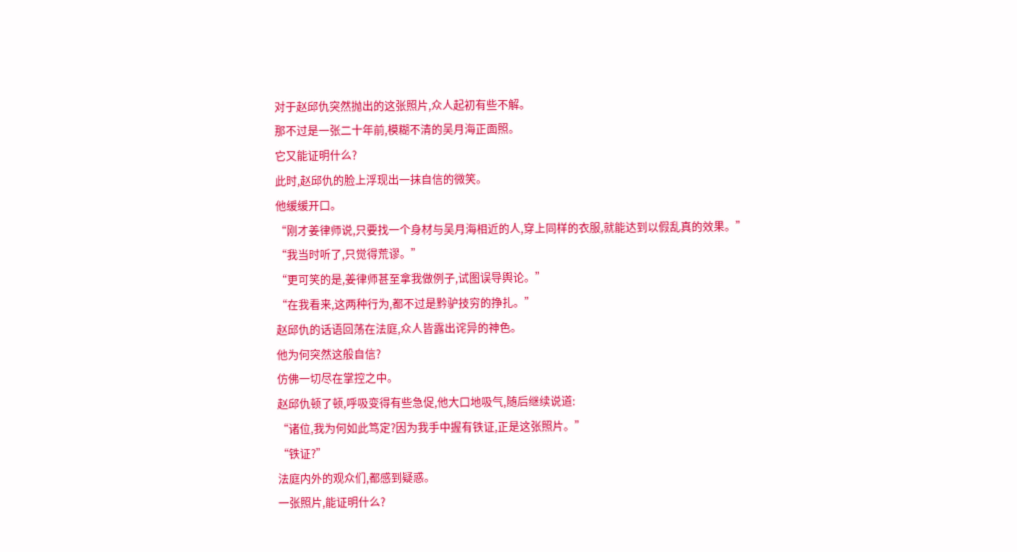对于赵邱仇突然抛出的这张照片,众人起初有些不解。
那不过是一张二十年前,模糊不清的吴月海正面照。
它又能证明什么?
此时,赵邱仇的脸上浮现出一抹自信的微笑。
他缓缓开口。
“刚才姜律师说,只要找一个身材与吴月海相近的人,穿上同样的衣服,就能达到以假乱真的效果。”
“我当时听了,只觉得荒谬。”
“更可笑的是,姜律师甚至拿我做例子,试图误导舆论。”
“在我看来,这两种行为,都不过是黔驴技穷的挣扎。”
赵邱仇的话语回荡在法庭,众人皆露出诧异的神色。
他为何突然这般自信?
仿佛一切尽在掌控之中。
赵邱仇顿了顿,呼吸变得有些急促,他大口地吸气,随后继续说道:
“诸位,我为何如此笃定?因为我手中握有铁证,正是这张照片。”
“铁证?”
法庭内外的观众们,都感到疑惑。
一张照片,能证明什么?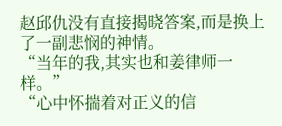赵邱仇没有直接揭晓答案,而是换上了一副悲悯的神情。
“当年的我,其实也和姜律师一样。”
“心中怀揣着对正义的信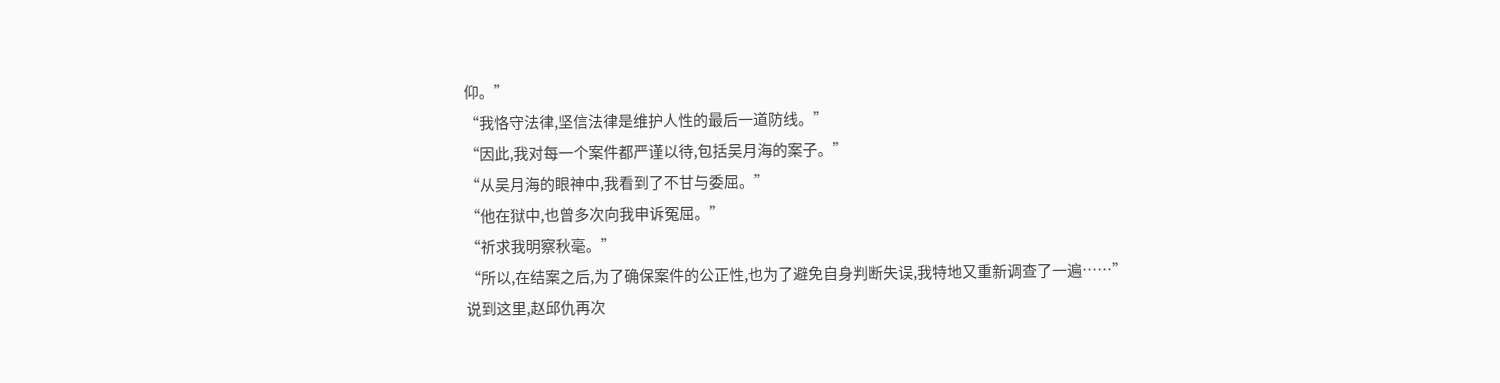仰。”
“我恪守法律,坚信法律是维护人性的最后一道防线。”
“因此,我对每一个案件都严谨以待,包括吴月海的案子。”
“从吴月海的眼神中,我看到了不甘与委屈。”
“他在狱中,也曾多次向我申诉冤屈。”
“祈求我明察秋毫。”
“所以,在结案之后,为了确保案件的公正性,也为了避免自身判断失误,我特地又重新调查了一遍……”
说到这里,赵邱仇再次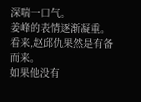深喘一口气。
姜峰的表情逐渐凝重。
看来,赵邱仇果然是有备而来。
如果他没有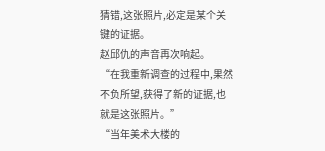猜错,这张照片,必定是某个关键的证据。
赵邱仇的声音再次响起。
“在我重新调查的过程中,果然不负所望,获得了新的证据,也就是这张照片。”
“当年美术大楼的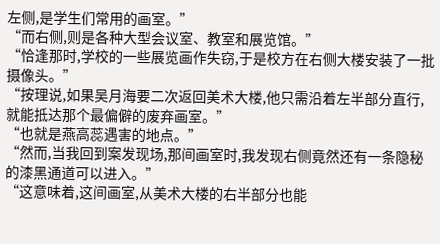左侧,是学生们常用的画室。”
“而右侧,则是各种大型会议室、教室和展览馆。”
“恰逢那时,学校的一些展览画作失窃,于是校方在右侧大楼安装了一批摄像头。”
“按理说,如果吴月海要二次返回美术大楼,他只需沿着左半部分直行,就能抵达那个最偏僻的废弃画室。”
“也就是燕高蕊遇害的地点。”
“然而,当我回到案发现场,那间画室时,我发现右侧竟然还有一条隐秘的漆黑通道可以进入。”
“这意味着,这间画室,从美术大楼的右半部分也能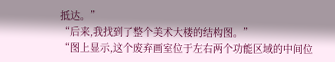抵达。”
“后来,我找到了整个美术大楼的结构图。”
“图上显示,这个废弃画室位于左右两个功能区域的中间位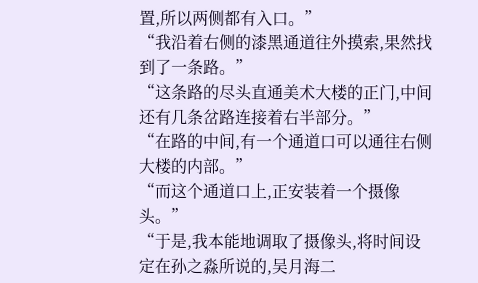置,所以两侧都有入口。”
“我沿着右侧的漆黑通道往外摸索,果然找到了一条路。”
“这条路的尽头直通美术大楼的正门,中间还有几条岔路连接着右半部分。”
“在路的中间,有一个通道口可以通往右侧大楼的内部。”
“而这个通道口上,正安装着一个摄像头。”
“于是,我本能地调取了摄像头,将时间设定在孙之淼所说的,吴月海二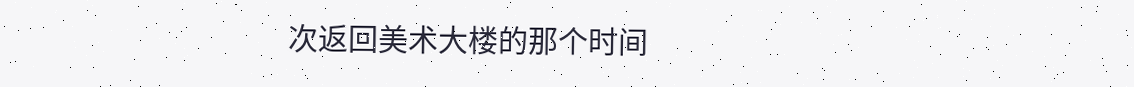次返回美术大楼的那个时间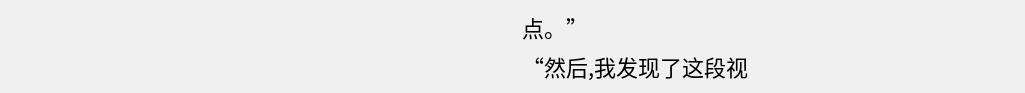点。”
“然后,我发现了这段视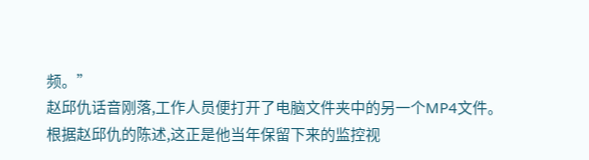频。”
赵邱仇话音刚落,工作人员便打开了电脑文件夹中的另一个MP4文件。
根据赵邱仇的陈述,这正是他当年保留下来的监控视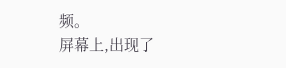频。
屏幕上,出现了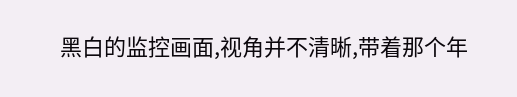黑白的监控画面,视角并不清晰,带着那个年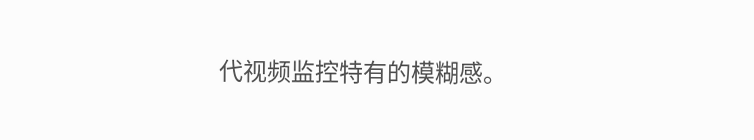代视频监控特有的模糊感。